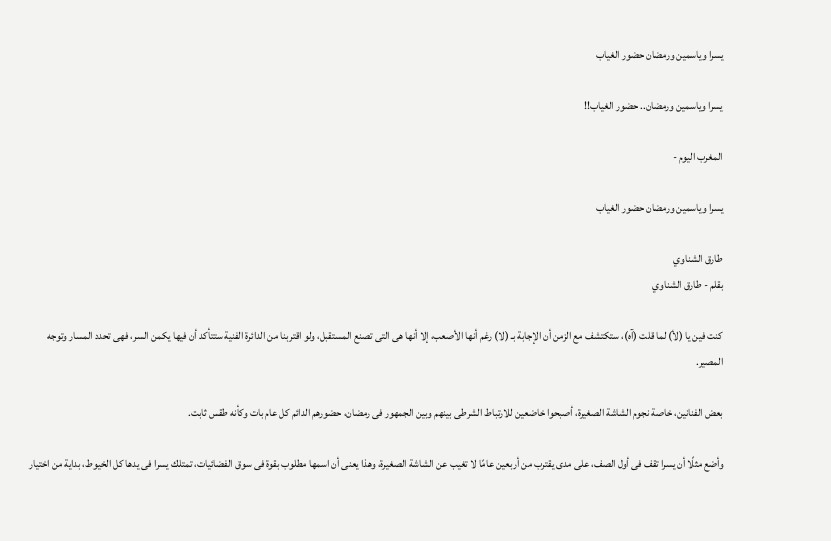يسرا وياسمين ورمضان حضور الغياب

يسرا وياسمين ورمضان.. حضور الغياب!!

المغرب اليوم -

يسرا وياسمين ورمضان حضور الغياب

طارق الشناوي
بقلم - طارق الشناوي

كنت فين يا (لأ) لما قلت (آه)، ستكتشف مع الزمن أن الإجابة بـ (لا) رغم أنها الأصعب، إلا أنها هى التى تصنع المستقبل، ولو اقتربنا من الدائرة الفنية ستتأكد أن فيها يكمن السر، فهى تحدد المسار وتوجه المصير.

بعض الفنانين، خاصة نجوم الشاشة الصغيرة، أصبحوا خاضعين للارتباط الشرطى بينهم وبين الجمهور فى رمضان، حضورهم الدائم كل عام بات وكأنه طقس ثابت.

وأضع مثلًا أن يسرا تقف فى أول الصف، على مدى يقترب من أربعين عامًا لا تغيب عن الشاشة الصغيرة، وهذا يعنى أن اسمها مطلوب بقوة فى سوق الفضائيات، تمتلك يسرا فى يدها كل الخيوط، بداية من اختيار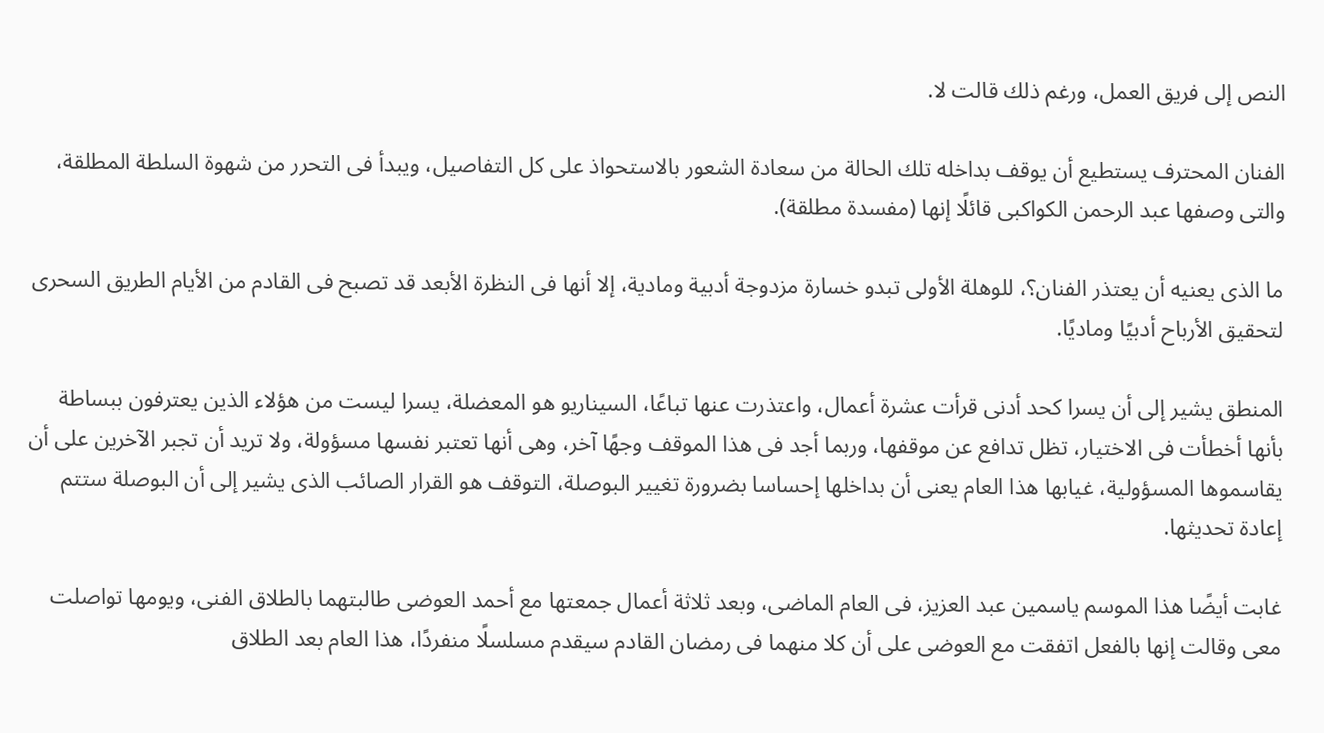النص إلى فريق العمل، ورغم ذلك قالت لا.

الفنان المحترف يستطيع أن يوقف بداخله تلك الحالة من سعادة الشعور بالاستحواذ على كل التفاصيل، ويبدأ فى التحرر من شهوة السلطة المطلقة، والتى وصفها عبد الرحمن الكواكبى قائلًا إنها (مفسدة مطلقة).

ما الذى يعنيه أن يعتذر الفنان؟، للوهلة الأولى تبدو خسارة مزدوجة أدبية ومادية، إلا أنها فى النظرة الأبعد قد تصبح فى القادم من الأيام الطريق السحرى لتحقيق الأرباح أدبيًا وماديًا.

المنطق يشير إلى أن يسرا كحد أدنى قرأت عشرة أعمال، واعتذرت عنها تباعًا، السيناريو هو المعضلة، يسرا ليست من هؤلاء الذين يعترفون ببساطة بأنها أخطأت فى الاختيار، تظل تدافع عن موقفها، وربما أجد فى هذا الموقف وجهًا آخر، وهى أنها تعتبر نفسها مسؤولة، ولا تريد أن تجبر الآخرين على أن يقاسموها المسؤولية، غيابها هذا العام يعنى أن بداخلها إحساسا بضرورة تغيير البوصلة، التوقف هو القرار الصائب الذى يشير إلى أن البوصلة ستتم إعادة تحديثها.

غابت أيضًا هذا الموسم ياسمين عبد العزيز، فى العام الماضى، وبعد ثلاثة أعمال جمعتها مع أحمد العوضى طالبتهما بالطلاق الفنى، ويومها تواصلت معى وقالت إنها بالفعل اتفقت مع العوضى على أن كلا منهما فى رمضان القادم سيقدم مسلسلًا منفردًا، هذا العام بعد الطلاق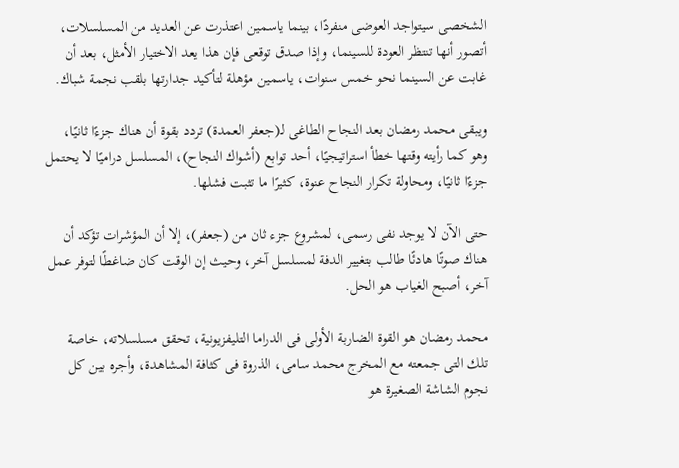الشخصى سيتواجد العوضى منفردًا، بينما ياسمين اعتذرت عن العديد من المسلسلات، أتصور أنها تنتظر العودة للسينما، وإذا صدق توقعى فإن هذا يعد الاختيار الأمثل، بعد أن غابت عن السينما نحو خمس سنوات، ياسمين مؤهلة لتأكيد جدارتها بلقب نجمة شباك.

ويبقى محمد رمضان بعد النجاح الطاغى لـ(جعفر العمدة) تردد بقوة أن هناك جزءًا ثانيًا، وهو كما رأيته وقتها خطأ استراتيجيًا، أحد توابع (أشواك النجاح)، المسلسل دراميًا لا يحتمل جزءًا ثانيًا، ومحاولة تكرار النجاح عنوة، كثيرًا ما تثبت فشلها.

حتى الآن لا يوجد نفى رسمى، لمشروع جزء ثان من (جعفر)، إلا أن المؤشرات تؤكد أن هناك صوتًا هادئًا طالب بتغيير الدفة لمسلسل آخر، وحيث إن الوقت كان ضاغطًا لتوفر عمل آخر، أصبح الغياب هو الحل.

محمد رمضان هو القوة الضاربة الأولى فى الدراما التليفزيونية، تحقق مسلسلاته، خاصة تلك التى جمعته مع المخرج محمد سامى، الذروة فى كثافة المشاهدة، وأجره بين كل نجوم الشاشة الصغيرة هو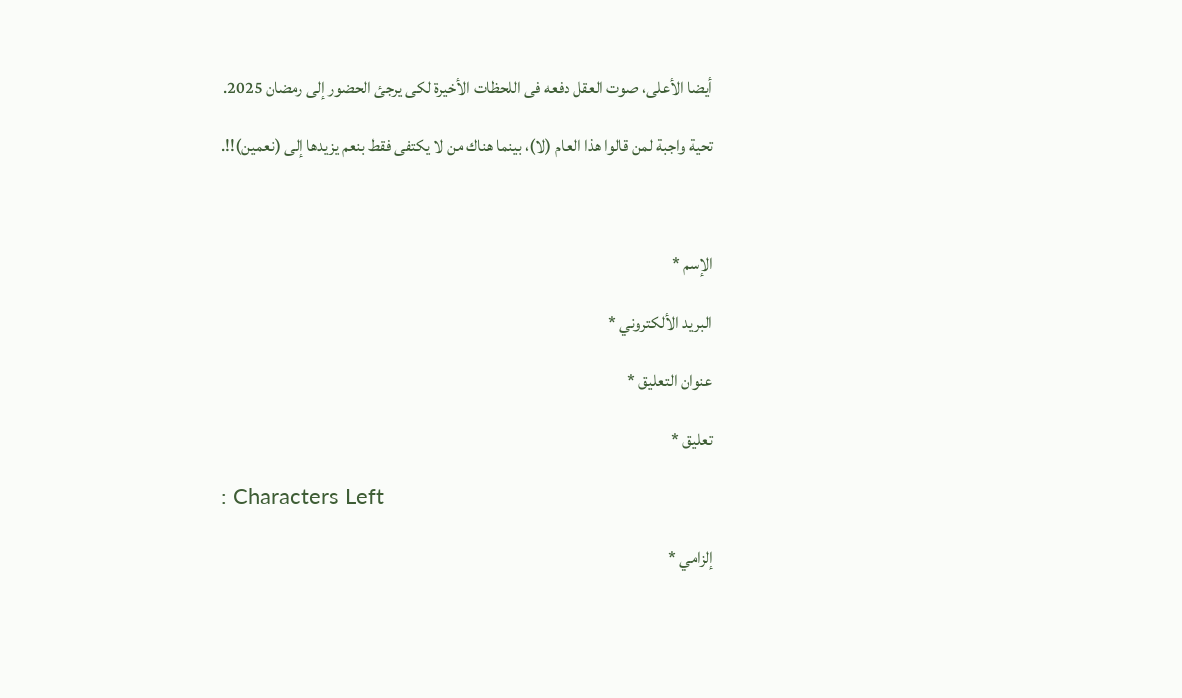أيضا الأعلى، صوت العقل دفعه فى اللحظات الأخيرة لكى يرجئ الحضور إلى رمضان 2025.

تحية واجبة لمن قالوا هذا العام (لا)، بينما هناك من لا يكتفى فقط بنعم يزيدها إلى (نعمين)!!.



الإسم *

البريد الألكتروني *

عنوان التعليق *

تعليق *

: Characters Left

إلزامي *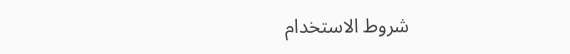شروط الاستخدام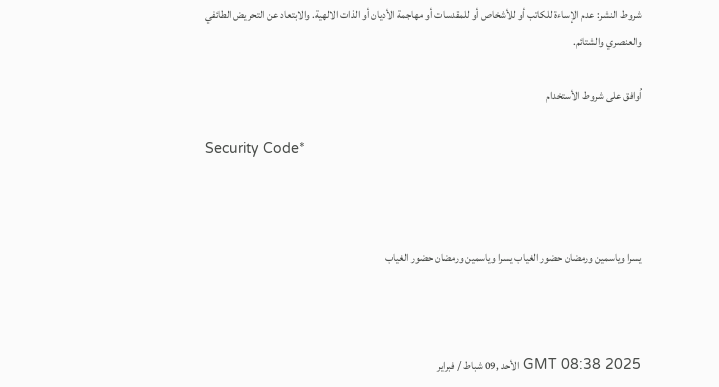شروط النشر: عدم الإساءة للكاتب أو للأشخاص أو للمقدسات أو مهاجمة الأديان أو الذات الالهية. والابتعاد عن التحريض الطائفي والعنصري والشتائم.

اُوافق على شروط الأستخدام

Security Code*



يسرا وياسمين ورمضان حضور الغياب يسرا وياسمين ورمضان حضور الغياب



GMT 08:38 2025 الأحد ,09 شباط / فبراير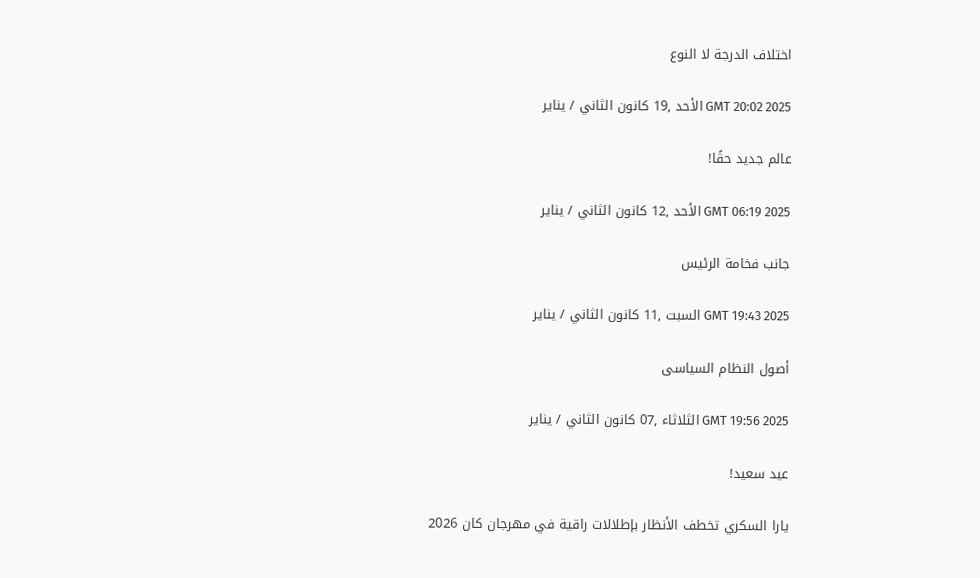اختلاف الدرجة لا النوع

GMT 20:02 2025 الأحد ,19 كانون الثاني / يناير

عالم جديد حقًا!

GMT 06:19 2025 الأحد ,12 كانون الثاني / يناير

جانب فخامة الرئيس

GMT 19:43 2025 السبت ,11 كانون الثاني / يناير

أصول النظام السياسى

GMT 19:56 2025 الثلاثاء ,07 كانون الثاني / يناير

عيد سعيد!

يارا السكري تخطف الأنظار بإطلالات راقية في مهرجان كان 2026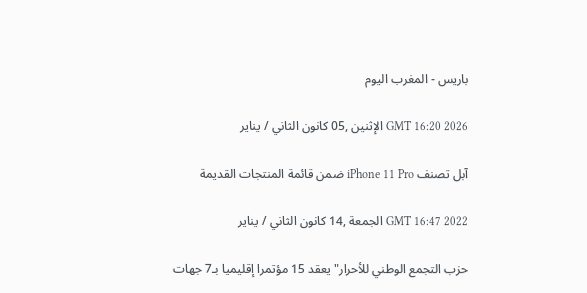باريس - المغرب اليوم

GMT 16:20 2026 الإثنين ,05 كانون الثاني / يناير

آبل تصنف iPhone 11 Pro ضمن قائمة المنتجات القديمة

GMT 16:47 2022 الجمعة ,14 كانون الثاني / يناير

حزب التجمع الوطني للأحرار" يعقد 15 مؤتمرا إقليميا بـ7 جهات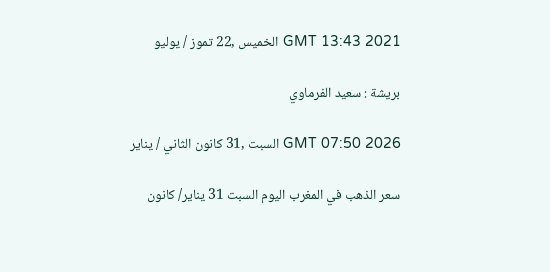GMT 13:43 2021 الخميس ,22 تموز / يوليو

بريشة : سعيد الفرماوي

GMT 07:50 2026 السبت ,31 كانون الثاني / يناير

سعر الذهب في المغرب اليوم السبت 31 يناير/ كانون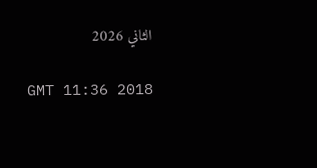الثاني 2026

GMT 11:36 2018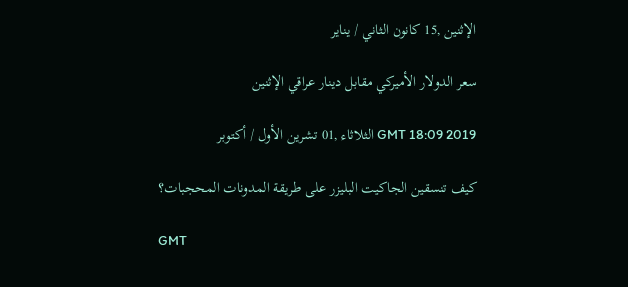الإثنين ,15 كانون الثاني / يناير

سعر الدولار الأميركي مقابل دينار عراقي الإثنين

GMT 18:09 2019 الثلاثاء ,01 تشرين الأول / أكتوبر

كيف تنسقين الجاكيت البليزر على طريقة المدونات المحجبات؟

GMT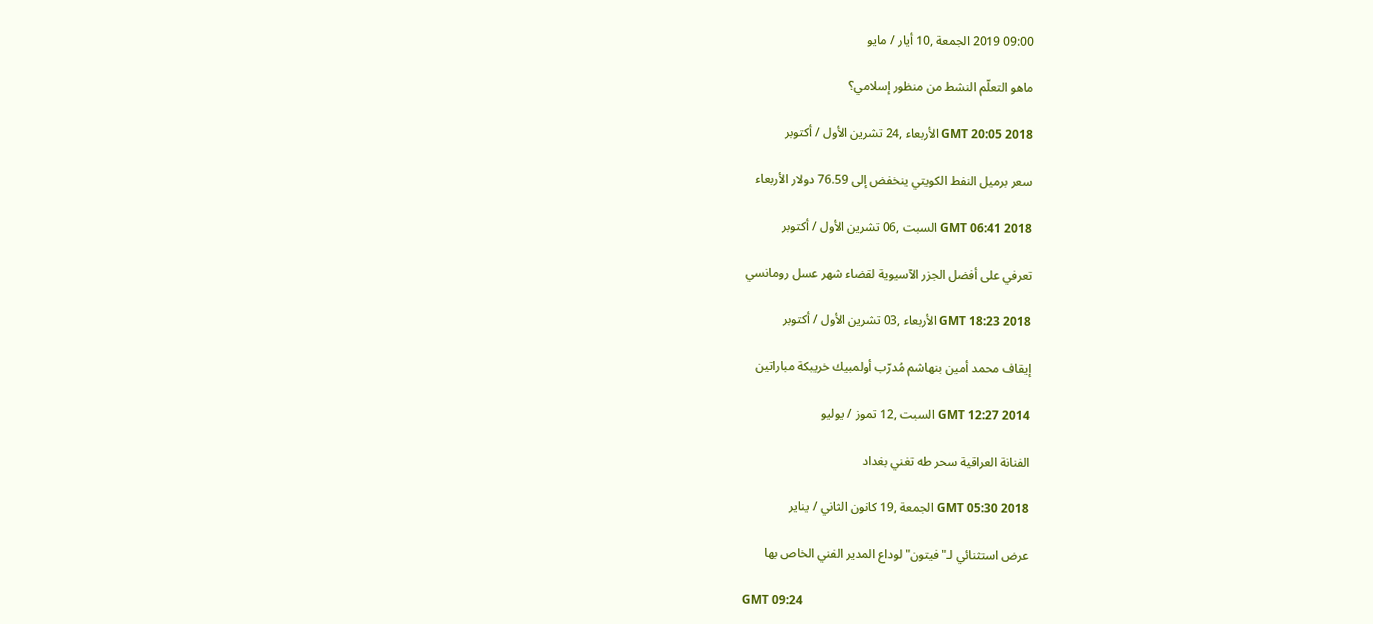09:00 2019 الجمعة ,10 أيار / مايو

ماهو التعلّم النشط من منظور إسلامي؟

GMT 20:05 2018 الأربعاء ,24 تشرين الأول / أكتوبر

سعر برميل النفط الكويتي ينخفض إلى 76.59 دولار الأربعاء

GMT 06:41 2018 السبت ,06 تشرين الأول / أكتوبر

تعرفي على أفضل الجزر الآسيوية لقضاء شهر عسل رومانسي

GMT 18:23 2018 الأربعاء ,03 تشرين الأول / أكتوبر

إيقاف محمد أمين بنهاشم مُدرّب أولمبيك خريبكة مباراتين

GMT 12:27 2014 السبت ,12 تموز / يوليو

الفنانة العراقية سحر طه تغني بغداد

GMT 05:30 2018 الجمعة ,19 كانون الثاني / يناير

عرض استثنائي لـ"فيتون" لوداع المدير الفني الخاص بها

GMT 09:24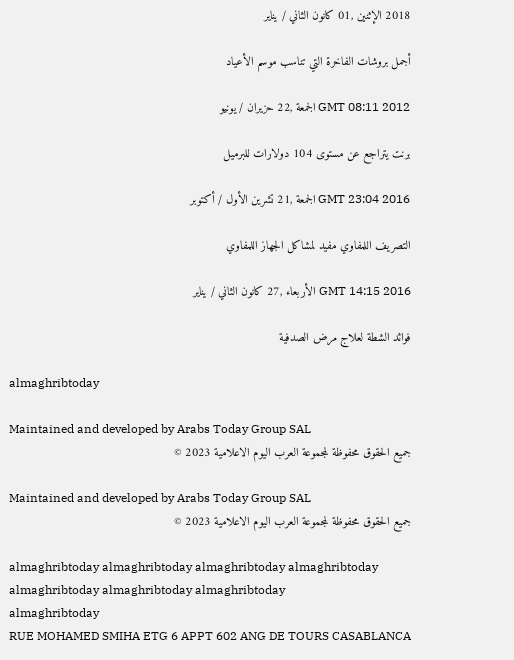2018 الإثنين ,01 كانون الثاني / يناير

أجمل بروشات الفاخرة التي تناسب موسم الأعياد

GMT 08:11 2012 الجمعة ,22 حزيران / يونيو

برنت يتراجع عن مستوى 104 دولارات للبرميل

GMT 23:04 2016 الجمعة ,21 تشرين الأول / أكتوبر

التصريف اللمفاوي مفيد لمشاكل الجهاز اللمفاوي

GMT 14:15 2016 الأربعاء ,27 كانون الثاني / يناير

فوائد الشطة لعلاج مرض الصدفية

almaghribtoday

Maintained and developed by Arabs Today Group SAL
جميع الحقوق محفوظة لمجموعة العرب اليوم الاعلامية 2023 ©

Maintained and developed by Arabs Today Group SAL
جميع الحقوق محفوظة لمجموعة العرب اليوم الاعلامية 2023 ©

almaghribtoday almaghribtoday almaghribtoday almaghribtoday
almaghribtoday almaghribtoday almaghribtoday
almaghribtoday
RUE MOHAMED SMIHA ETG 6 APPT 602 ANG DE TOURS CASABLANCA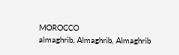MOROCCO
almaghrib, Almaghrib, Almaghrib